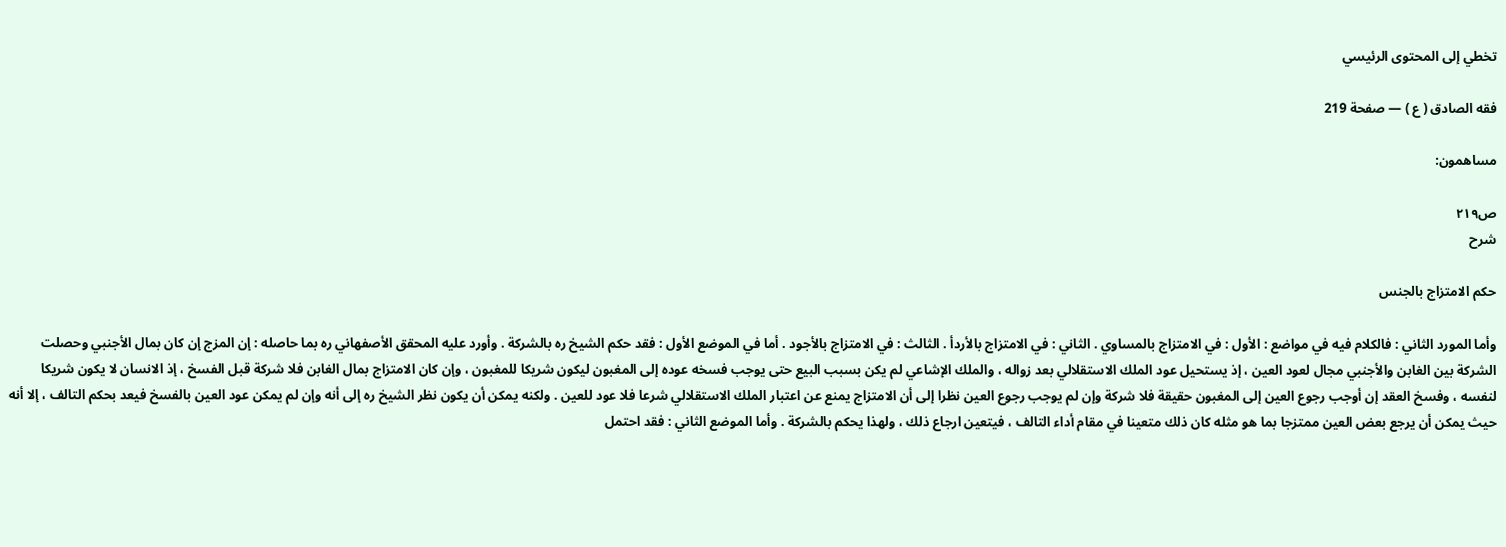تخطي إلى المحتوى الرئيسي

فقه الصادق ( ع ) — صفحة 219

مساهمون:

ص٢١٩
شرح

حكم الامتزاج بالجنس

وأما المورد الثاني : فالكلام فيه في مواضع : الأول : في الامتزاج بالمساوي . الثاني : في الامتزاج بالأردأ . الثالث : في الامتزاج بالأجود . أما في الموضع الأول : فقد حكم الشيخ ره بالشركة . وأورد عليه المحقق الأصفهاني ره بما حاصله : إن المزج إن كان بمال الأجنبي وحصلت الشركة بين الغابن والأجنبي مجال لعود العين ، إذ يستحيل عود الملك الاستقلالي بعد زواله ، والملك الإشاعي لم يكن بسبب البيع حتى يوجب فسخه عوده إلى المغبون ليكون شريكا للمغبون ، وإن كان الامتزاج بمال الغابن فلا شركة قبل الفسخ ، إذ الانسان لا يكون شريكا لنفسه ، وفسخ العقد إن أوجب رجوع العين إلى المغبون حقيقة فلا شركة وإن لم يوجب رجوع العين نظرا إلى أن الامتزاج يمنع عن اعتبار الملك الاستقلالي شرعا فلا عود للعين . ولكنه يمكن أن يكون نظر الشيخ ره إلى أنه وإن لم يمكن عود العين بالفسخ فيعد بحكم التالف ، إلا أنه حيث يمكن أن يرجع بعض العين ممتزجا بما هو مثله كان ذلك متعينا في مقام أداء التالف ، فيتعين ارجاع ذلك ، ولهذا يحكم بالشركة . وأما الموضع الثاني : فقد احتمل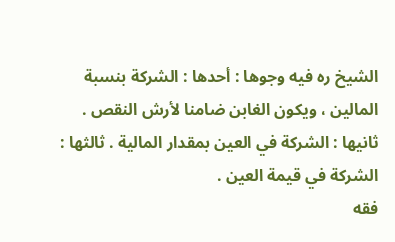الشيخ ره فيه وجوها : أحدها : الشركة بنسبة المالين ، ويكون الغابن ضامنا لأرش النقص . ثانيها : الشركة في العين بمقدار المالية . ثالثها : الشركة في قيمة العين .
فقه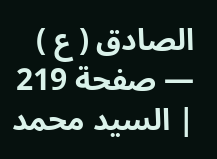الصادق ( ع ) — صفحة 219 | السيد محمد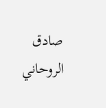صادق الروحاني